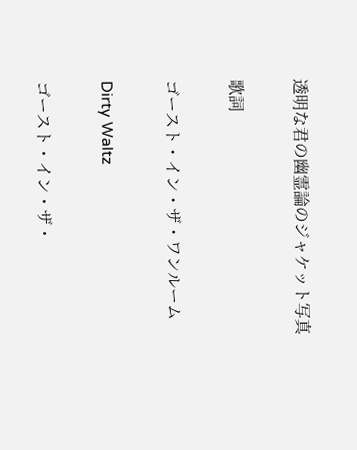透明な君の幽霊論のジャケット写真

歌詞

ゴースト・イン・ザ・ワンルーム

Dirty Waltz

ゴースト・イン・ザ・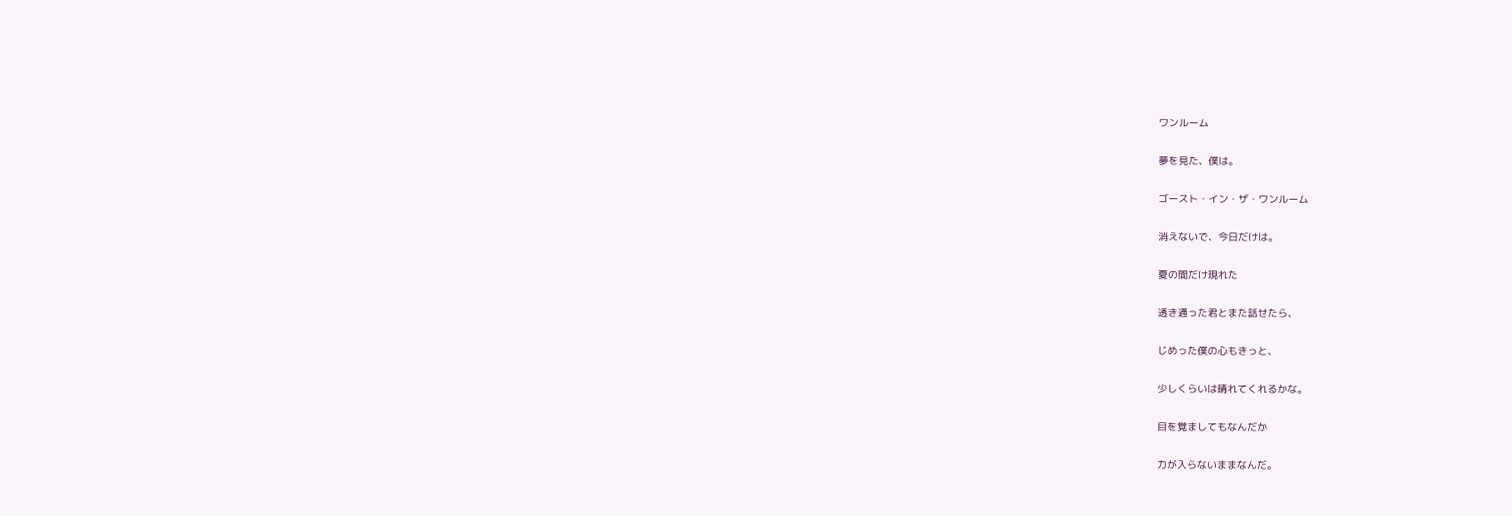ワンルーム

夢を見た、僕は。

ゴースト・イン・ザ・ワンルーム

消えないで、今日だけは。

夏の間だけ現れた

透き通った君とまた話せたら、

じめった僕の心もきっと、

少しくらいは晴れてくれるかな。

目を覚ましてもなんだか

力が入らないままなんだ。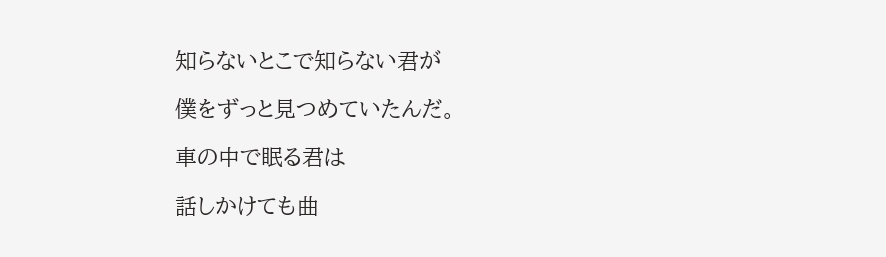知らないとこで知らない君が

僕をずっと見つめていたんだ。

車の中で眠る君は

話しかけても曲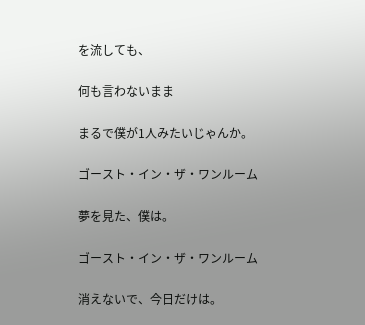を流しても、

何も言わないまま

まるで僕が1人みたいじゃんか。

ゴースト・イン・ザ・ワンルーム

夢を見た、僕は。

ゴースト・イン・ザ・ワンルーム

消えないで、今日だけは。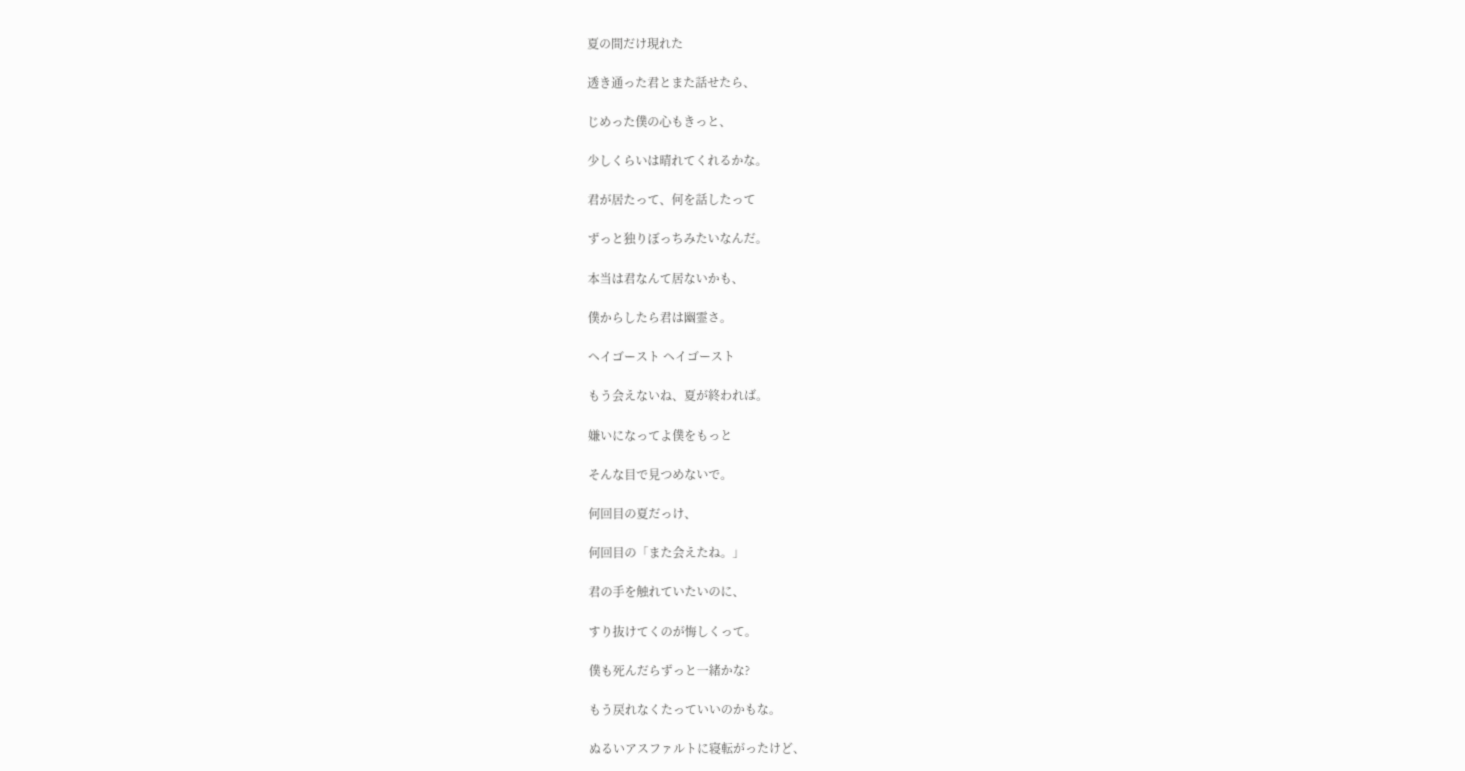夏の間だけ現れた

透き通った君とまた話せたら、

じめった僕の心もきっと、

少しくらいは晴れてくれるかな。

君が居たって、何を話したって

ずっと独りぼっちみたいなんだ。

本当は君なんて居ないかも、

僕からしたら君は幽霊さ。

ヘイゴースト ヘイゴースト

もう会えないね、夏が終われば。

嫌いになってよ僕をもっと

そんな目で見つめないで。

何回目の夏だっけ、

何回目の「また会えたね。」

君の手を触れていたいのに、

すり抜けてくのが悔しくって。

僕も死んだらずっと一緒かな?

もう戻れなくたっていいのかもな。

ぬるいアスファルトに寝転がったけど、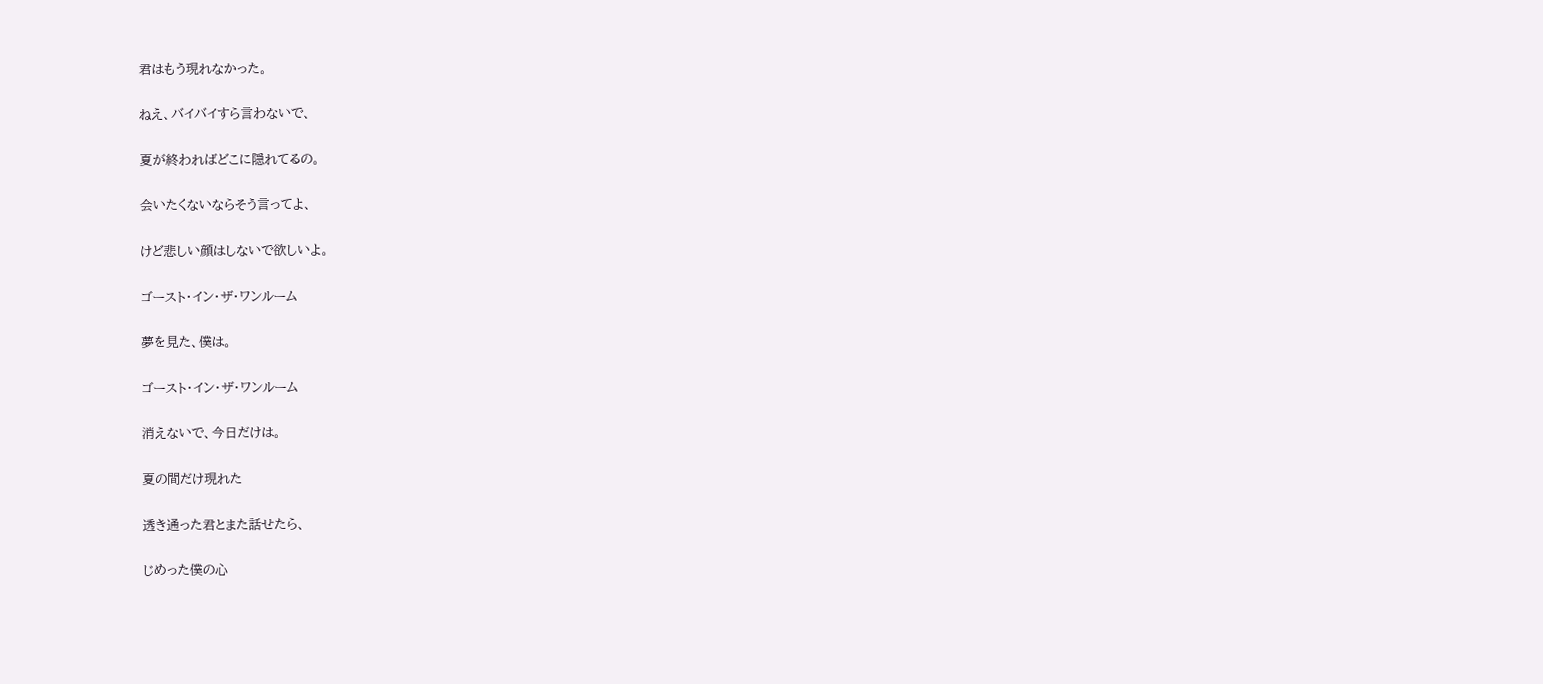君はもう現れなかった。

ねえ、バイバイすら言わないで、

夏が終わればどこに隠れてるの。

会いたくないならそう言ってよ、

けど悲しい顔はしないで欲しいよ。

ゴースト・イン・ザ・ワンルーム

夢を見た、僕は。

ゴースト・イン・ザ・ワンルーム

消えないで、今日だけは。

夏の間だけ現れた

透き通った君とまた話せたら、

じめった僕の心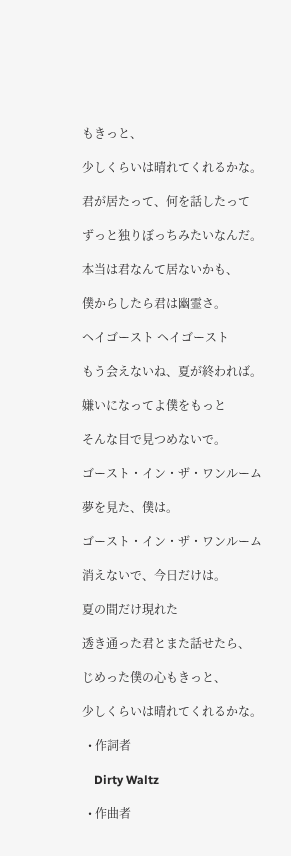もきっと、

少しくらいは晴れてくれるかな。

君が居たって、何を話したって

ずっと独りぼっちみたいなんだ。

本当は君なんて居ないかも、

僕からしたら君は幽霊さ。

ヘイゴースト ヘイゴースト

もう会えないね、夏が終われば。

嫌いになってよ僕をもっと

そんな目で見つめないで。

ゴースト・イン・ザ・ワンルーム

夢を見た、僕は。

ゴースト・イン・ザ・ワンルーム

消えないで、今日だけは。

夏の間だけ現れた

透き通った君とまた話せたら、

じめった僕の心もきっと、

少しくらいは晴れてくれるかな。

  • 作詞者

    Dirty Waltz

  • 作曲者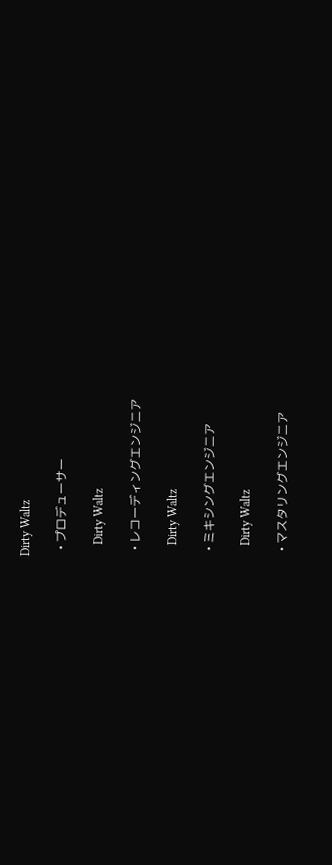Dirty Waltz

  • プロデューサー

    Dirty Waltz

  • レコーディングエンジニア

    Dirty Waltz

  • ミキシングエンジニア

    Dirty Waltz

  • マスタリングエンジニア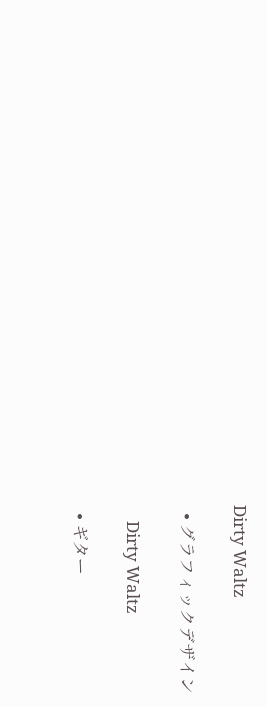Dirty Waltz

  • グラフィックデザイン

    Dirty Waltz

  • ギター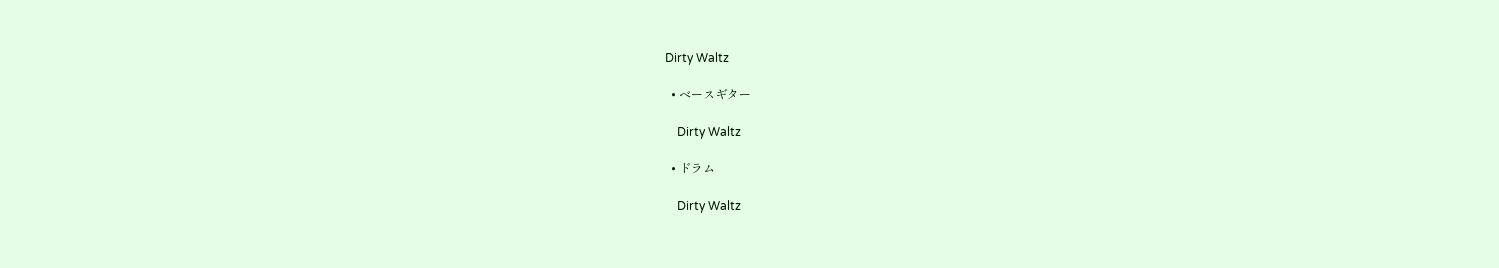Dirty Waltz

  • ベースギター

    Dirty Waltz

  • ドラム

    Dirty Waltz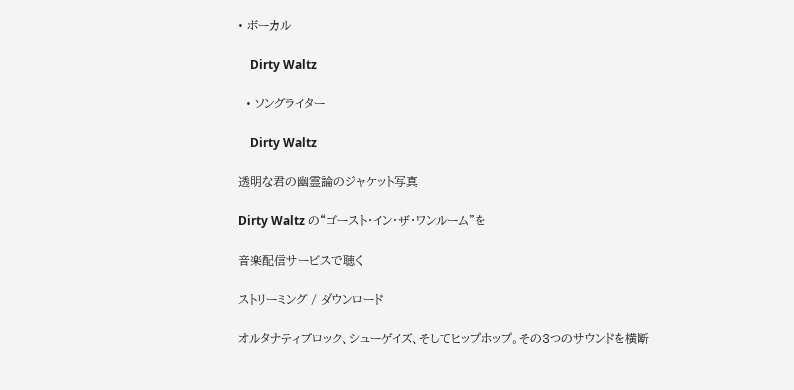• ボーカル

    Dirty Waltz

  • ソングライター

    Dirty Waltz

透明な君の幽霊論のジャケット写真

Dirty Waltz の“ゴースト・イン・ザ・ワンルーム”を

音楽配信サービスで聴く

ストリーミング / ダウンロード

オルタナティブロック、シューゲイズ、そしてヒップホップ。その3つのサウンドを横断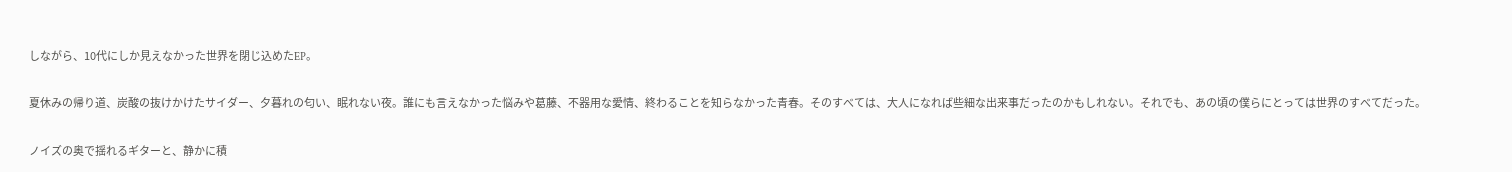しながら、10代にしか見えなかった世界を閉じ込めたEP。

夏休みの帰り道、炭酸の抜けかけたサイダー、夕暮れの匂い、眠れない夜。誰にも言えなかった悩みや葛藤、不器用な愛情、終わることを知らなかった青春。そのすべては、大人になれば些細な出来事だったのかもしれない。それでも、あの頃の僕らにとっては世界のすべてだった。

ノイズの奥で揺れるギターと、静かに積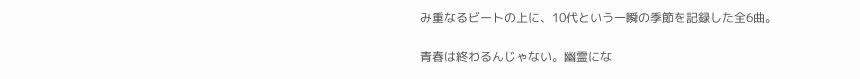み重なるビートの上に、10代という一瞬の季節を記録した全6曲。

青春は終わるんじゃない。幽霊にな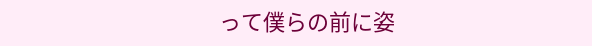って僕らの前に姿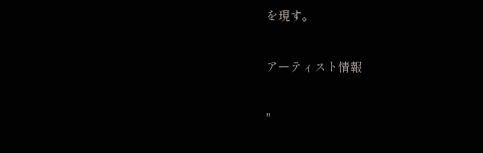を現す。

アーティスト情報

"